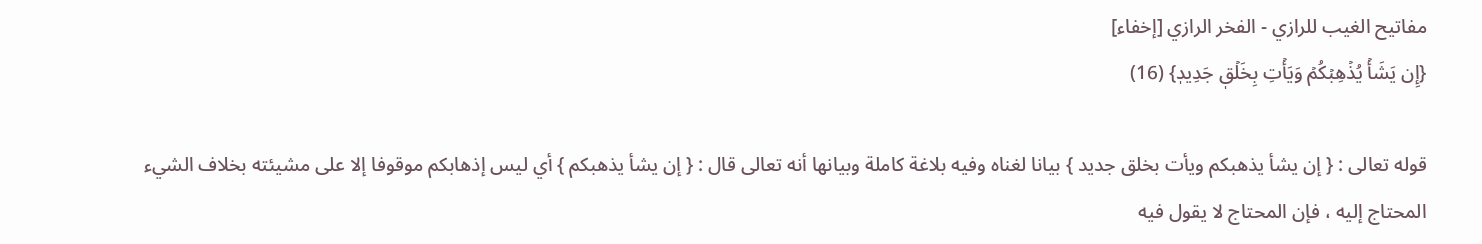مفاتيح الغيب للرازي - الفخر الرازي [إخفاء]
{إِن يَشَأۡ يُذۡهِبۡكُمۡ وَيَأۡتِ بِخَلۡقٖ جَدِيدٖ} (16)

قوله تعالى : { إن يشأ يذهبكم ويأت بخلق جديد } بيانا لغناه وفيه بلاغة كاملة وبيانها أنه تعالى قال : { إن يشأ يذهبكم } أي ليس إذهابكم موقوفا إلا على مشيئته بخلاف الشيء المحتاج إليه ، فإن المحتاج لا يقول فيه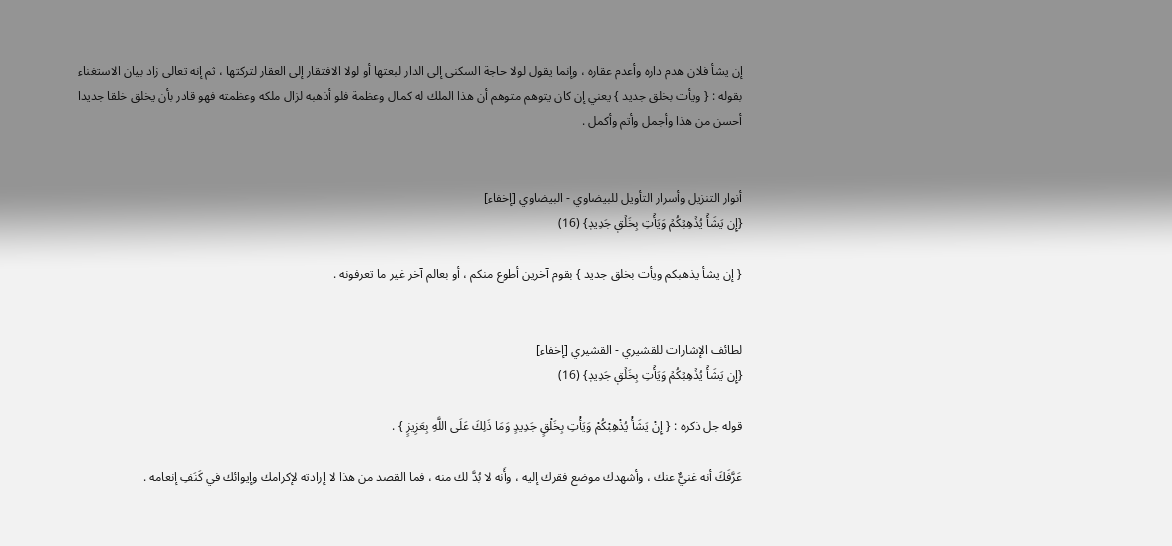إن يشأ فلان هدم داره وأعدم عقاره ، وإنما يقول لولا حاجة السكنى إلى الدار لبعتها أو لولا الافتقار إلى العقار لتركتها ، ثم إنه تعالى زاد بيان الاستغناء بقوله : { ويأت بخلق جديد } يعني إن كان يتوهم متوهم أن هذا الملك له كمال وعظمة فلو أذهبه لزال ملكه وعظمته فهو قادر بأن يخلق خلقا جديدا أحسن من هذا وأجمل وأتم وأكمل .


أنوار التنزيل وأسرار التأويل للبيضاوي - البيضاوي [إخفاء]
{إِن يَشَأۡ يُذۡهِبۡكُمۡ وَيَأۡتِ بِخَلۡقٖ جَدِيدٖ} (16)

{ إن يشأ يذهبكم ويأت بخلق جديد } بقوم آخرين أطوع منكم ، أو بعالم آخر غير ما تعرفونه .


لطائف الإشارات للقشيري - القشيري [إخفاء]
{إِن يَشَأۡ يُذۡهِبۡكُمۡ وَيَأۡتِ بِخَلۡقٖ جَدِيدٖ} (16)

قوله جل ذكره : { إِنْ يَشَأْ يُذْهِبْكُمْ وَيَأْتِ بِخَلْقٍ جَدِيدٍ وَمَا ذَلِكَ عَلَى اللَّهِ بِعَزِيزٍ } .

عَرَّفَكَ أنه غنيٌّ عنك ، وأشهدك موضع فقرك إليه ، وأَنه لا بُدَّ لك منه ، فما القصد من هذا لا إرادته لإكرامك وإيوائك في كَنَفِ إنعامه .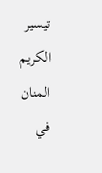تيسير الكريم المنان في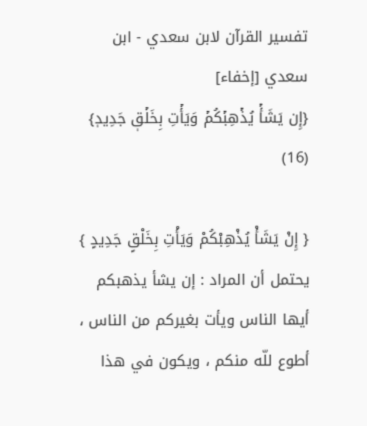تفسير القرآن لابن سعدي - ابن سعدي [إخفاء]
{إِن يَشَأۡ يُذۡهِبۡكُمۡ وَيَأۡتِ بِخَلۡقٖ جَدِيدٖ} (16)

{ إِنْ يَشَأْ يُذْهِبْكُمْ وَيَأْتِ بِخَلْقٍ جَدِيدٍ } يحتمل أن المراد : إن يشأ يذهبكم أيها الناس ويأت بغيركم من الناس ، أطوع للّه منكم ، ويكون في هذا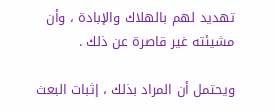تهديد لهم بالهلاك والإبادة ، وأن مشيئته غير قاصرة عن ذلك .

ويحتمل أن المراد بذلك ، إثبات البعث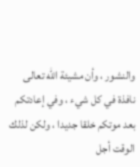والنشور ، وأن مشيئة اللّه تعالى نافذة في كل شيء ، وفي إعادتكم بعد موتكم خلقا جديدا ، ولكن لذلك الوقت أجل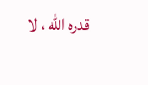قدره اللّه ، لا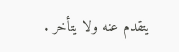يتقدم عنه ولا يتأخر .